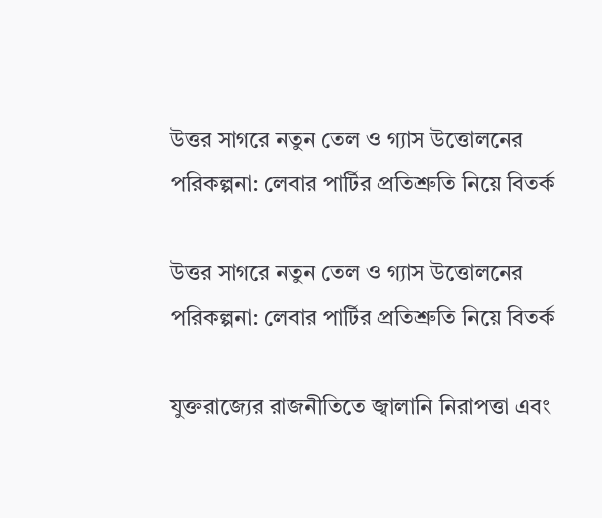উত্তর সাগরে নতুন তেল ও গ্যাস উত্তোলনের পরিকল্পনা: লেবার পার্টির প্রতিশ্রুতি নিয়ে বিতর্ক

উত্তর সাগরে নতুন তেল ও গ্যাস উত্তোলনের পরিকল্পনা: লেবার পার্টির প্রতিশ্রুতি নিয়ে বিতর্ক

যুক্তরাজ্যের রাজনীতিতে জ্বালানি নিরাপত্তা এবং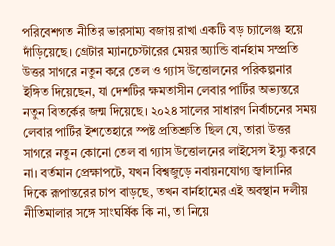পরিবেশগত নীতির ভারসাম্য বজায় রাখা একটি বড় চ্যালেঞ্জ হয়ে দাঁড়িয়েছে। গ্রেটার ম্যানচেস্টারের মেয়র অ্যান্ডি বার্নহাম সম্প্রতি উত্তর সাগরে নতুন করে তেল ও গ্যাস উত্তোলনের পরিকল্পনার ইঙ্গিত দিয়েছেন, যা দেশটির ক্ষমতাসীন লেবার পার্টির অভ্যন্তরে নতুন বিতর্কের জন্ম দিয়েছে। ২০২৪ সালের সাধারণ নির্বাচনের সময় লেবার পার্টির ইশতেহারে স্পষ্ট প্রতিশ্রুতি ছিল যে, তারা উত্তর সাগরে নতুন কোনো তেল বা গ্যাস উত্তোলনের লাইসেন্স ইস্যু করবে না। বর্তমান প্রেক্ষাপটে, যখন বিশ্বজুড়ে নবায়নযোগ্য জ্বালানির দিকে রূপান্তরের চাপ বাড়ছে, তখন বার্নহামের এই অবস্থান দলীয় নীতিমালার সঙ্গে সাংঘর্ষিক কি না, তা নিয়ে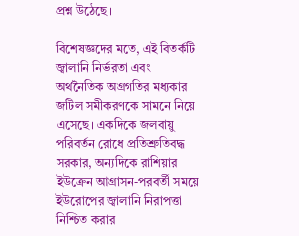প্রশ্ন উঠেছে।

বিশেষজ্ঞদের মতে, এই বিতর্কটি জ্বালানি নির্ভরতা এবং অর্থনৈতিক অগ্রগতির মধ্যকার জটিল সমীকরণকে সামনে নিয়ে এসেছে। একদিকে জলবায়ু পরিবর্তন রোধে প্রতিশ্রুতিবদ্ধ সরকার, অন্যদিকে রাশিয়ার ইউক্রেন আগ্রাসন-পরবর্তী সময়ে ইউরোপের জ্বালানি নিরাপত্তা নিশ্চিত করার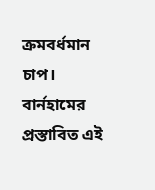ক্রমবর্ধমান চাপ। বার্নহামের প্রস্তাবিত এই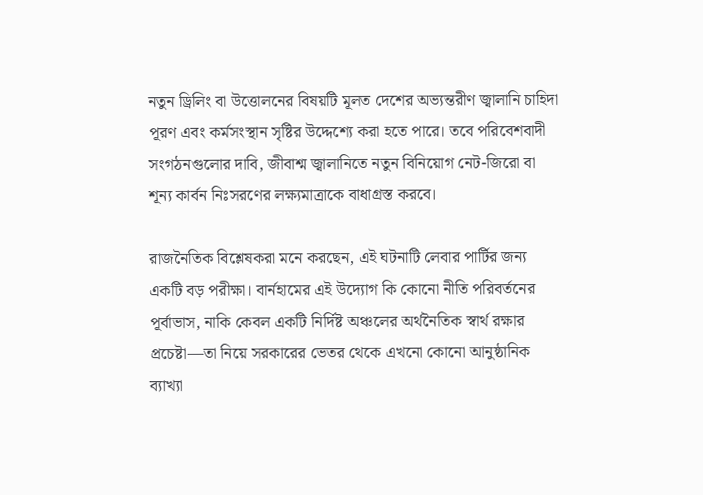নতুন ড্রিলিং বা উত্তোলনের বিষয়টি মূলত দেশের অভ্যন্তরীণ জ্বালানি চাহিদা পূরণ এবং কর্মসংস্থান সৃষ্টির উদ্দেশ্যে করা হতে পারে। তবে পরিবেশবাদী সংগঠনগুলোর দাবি, জীবাশ্ম জ্বালানিতে নতুন বিনিয়োগ নেট-জিরো বা শূন্য কার্বন নিঃসরণের লক্ষ্যমাত্রাকে বাধাগ্রস্ত করবে।

রাজনৈতিক বিশ্লেষকরা মনে করছেন, এই ঘটনাটি লেবার পার্টির জন্য একটি বড় পরীক্ষা। বার্নহামের এই উদ্যোগ কি কোনো নীতি পরিবর্তনের পূর্বাভাস, নাকি কেবল একটি নির্দিষ্ট অঞ্চলের অর্থনৈতিক স্বার্থ রক্ষার প্রচেষ্টা—তা নিয়ে সরকারের ভেতর থেকে এখনো কোনো আনুষ্ঠানিক ব্যাখ্যা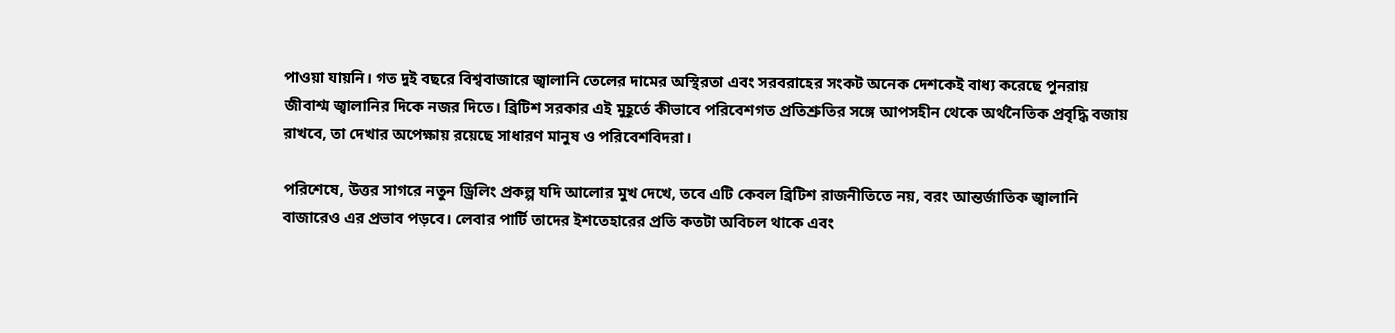পাওয়া যায়নি। গত দুই বছরে বিশ্ববাজারে জ্বালানি তেলের দামের অস্থিরতা এবং সরবরাহের সংকট অনেক দেশকেই বাধ্য করেছে পুনরায় জীবাশ্ম জ্বালানির দিকে নজর দিতে। ব্রিটিশ সরকার এই মুহূর্তে কীভাবে পরিবেশগত প্রতিশ্রুতির সঙ্গে আপসহীন থেকে অর্থনৈতিক প্রবৃদ্ধি বজায় রাখবে, তা দেখার অপেক্ষায় রয়েছে সাধারণ মানুষ ও পরিবেশবিদরা।

পরিশেষে, উত্তর সাগরে নতুন ড্রিলিং প্রকল্প যদি আলোর মুখ দেখে, তবে এটি কেবল ব্রিটিশ রাজনীতিতে নয়, বরং আন্তর্জাতিক জ্বালানি বাজারেও এর প্রভাব পড়বে। লেবার পার্টি তাদের ইশতেহারের প্রতি কতটা অবিচল থাকে এবং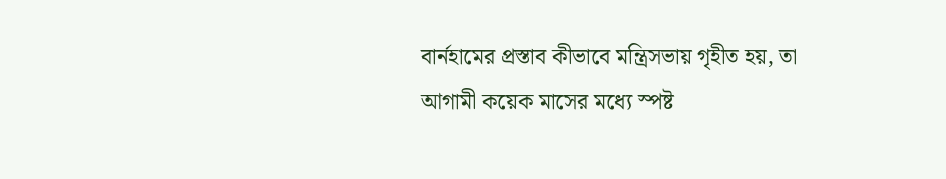বার্নহামের প্রস্তাব কীভাবে মন্ত্রিসভায় গৃহীত হয়, তা আগামী কয়েক মাসের মধ্যে স্পষ্ট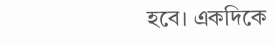হবে। একদিকে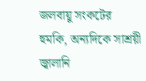জলবায়ু সংকটের হুমকি, অন্যদিকে সাশ্রয়ী জ্বালানি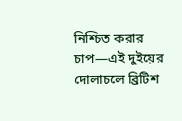নিশ্চিত করার চাপ—এই দুইয়ের দোলাচলে ব্রিটিশ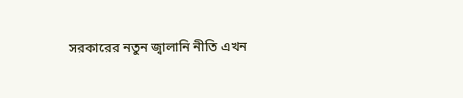সরকারের নতুন জ্বালানি নীতি এখন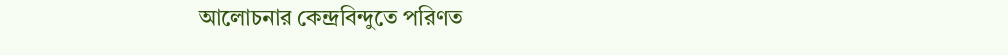আলোচনার কেন্দ্রবিন্দুতে পরিণত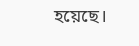হয়েছে।